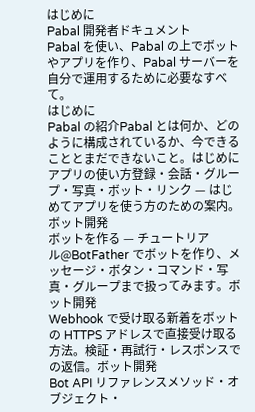はじめに
Pabal 開発者ドキュメント
Pabal を使い、Pabal の上でボットやアプリを作り、Pabal サーバーを自分で運用するために必要なすべて。
はじめに
Pabal の紹介Pabal とは何か、どのように構成されているか、今できることとまだできないこと。はじめに
アプリの使い方登録・会話・グループ・写真・ボット・リンク — はじめてアプリを使う方のための案内。ボット開発
ボットを作る — チュートリアル@BotFather でボットを作り、メッセージ・ボタン・コマンド・写真・グループまで扱ってみます。ボット開発
Webhook で受け取る新着をボットの HTTPS アドレスで直接受け取る方法。検証・再試行・レスポンスでの返信。ボット開発
Bot API リファレンスメソッド・オブジェクト・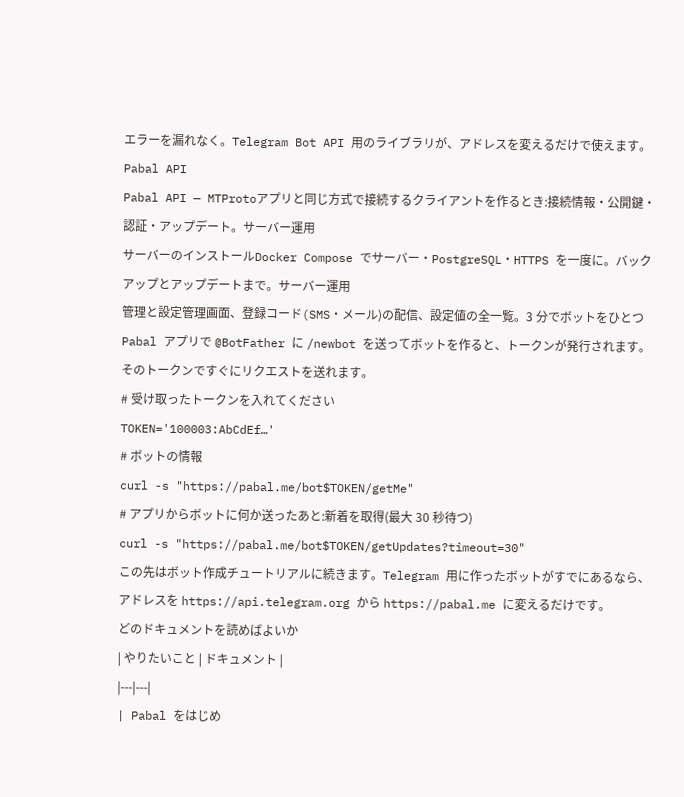エラーを漏れなく。Telegram Bot API 用のライブラリが、アドレスを変えるだけで使えます。Pabal API
Pabal API — MTProtoアプリと同じ方式で接続するクライアントを作るとき:接続情報・公開鍵・認証・アップデート。サーバー運用
サーバーのインストールDocker Compose でサーバー・PostgreSQL・HTTPS を一度に。バックアップとアップデートまで。サーバー運用
管理と設定管理画面、登録コード(SMS・メール)の配信、設定値の全一覧。3 分でボットをひとつ
Pabal アプリで @BotFather に /newbot を送ってボットを作ると、トークンが発行されます。そのトークンですぐにリクエストを送れます。
# 受け取ったトークンを入れてください
TOKEN='100003:AbCdEf…'
# ボットの情報
curl -s "https://pabal.me/bot$TOKEN/getMe"
# アプリからボットに何か送ったあと:新着を取得(最大 30 秒待つ)
curl -s "https://pabal.me/bot$TOKEN/getUpdates?timeout=30"
この先はボット作成チュートリアルに続きます。Telegram 用に作ったボットがすでにあるなら、アドレスを https://api.telegram.org から https://pabal.me に変えるだけです。
どのドキュメントを読めばよいか
| やりたいこと | ドキュメント |
|---|---|
| Pabal をはじめ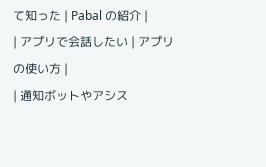て知った | Pabal の紹介 |
| アプリで会話したい | アプリの使い方 |
| 通知ボットやアシス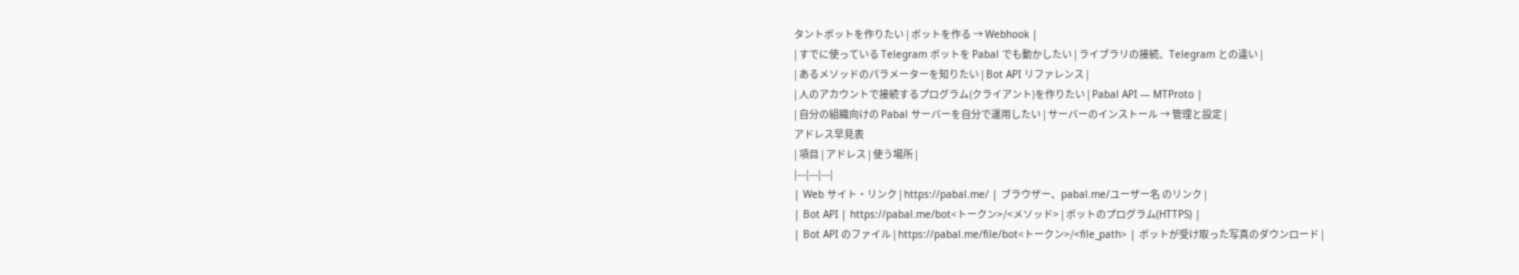タントボットを作りたい | ボットを作る → Webhook |
| すでに使っている Telegram ボットを Pabal でも動かしたい | ライブラリの接続、Telegram との違い |
| あるメソッドのパラメーターを知りたい | Bot API リファレンス |
| 人のアカウントで接続するプログラム(クライアント)を作りたい | Pabal API — MTProto |
| 自分の組織向けの Pabal サーバーを自分で運用したい | サーバーのインストール → 管理と設定 |
アドレス早見表
| 項目 | アドレス | 使う場所 |
|---|---|---|
| Web サイト・リンク | https://pabal.me/ | ブラウザー、pabal.me/ユーザー名 のリンク |
| Bot API | https://pabal.me/bot<トークン>/<メソッド> | ボットのプログラム(HTTPS) |
| Bot API のファイル | https://pabal.me/file/bot<トークン>/<file_path> | ボットが受け取った写真のダウンロード |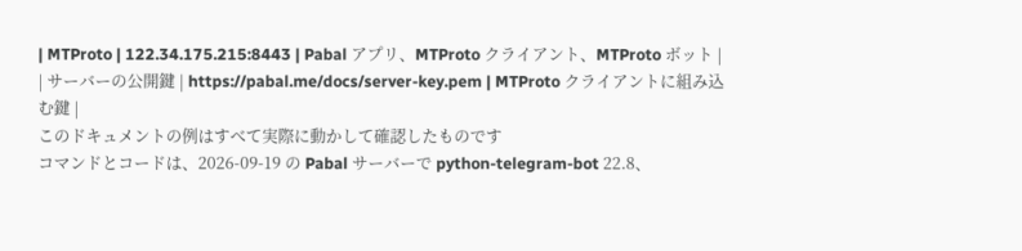| MTProto | 122.34.175.215:8443 | Pabal アプリ、MTProto クライアント、MTProto ボット |
| サーバーの公開鍵 | https://pabal.me/docs/server-key.pem | MTProto クライアントに組み込む鍵 |
このドキュメントの例はすべて実際に動かして確認したものです
コマンドとコードは、2026-09-19 の Pabal サーバーで python-telegram-bot 22.8、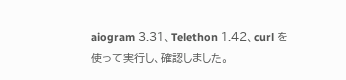aiogram 3.31、Telethon 1.42、curl を使って実行し、確認しました。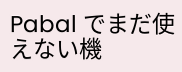Pabal でまだ使えない機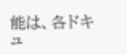能は、各ドキュ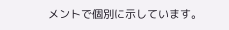メントで個別に示しています。